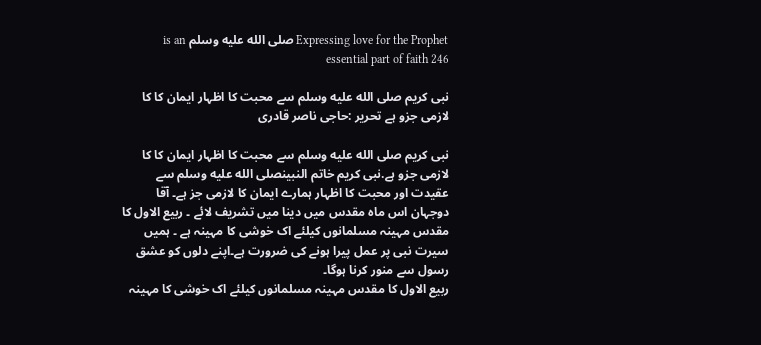Expressing love for the Prophet صلى الله عليه وسلم is an essential part of faith 246

نبی کریم صلى الله عليه وسلم سے محبت کا اظہار ایمان کا کا لازمی جزو ہے تحریر :حاجی ناصر قادری

نبی کریم صلى الله عليه وسلم سے محبت کا اظہار ایمان کا کا لازمی جزو ہے.نبی کریم خاتم النبینصلى الله عليه وسلم سے عقیدت اور محبت کا اظہار ہمارے ایمان کا لازمی جز ہے۔ آقا دوجہان اس ماہ مقدس میں دینا میں تشریف لائے ۔ ربیع الاول کا مقدس مہینہ مسلمانوں کیلئے اک خوشی کا مہینہ ہے ۔ ہمیں سیرت نبی پر عمل پیرا ہونے کی ضرورت ہے۔اپنے دلوں کو عشق رسول سے منور کرنا ہوگا۔
ربیع الاول کا مقدس مہینہ مسلمانوں کیلئے اک خوشی کا مہینہ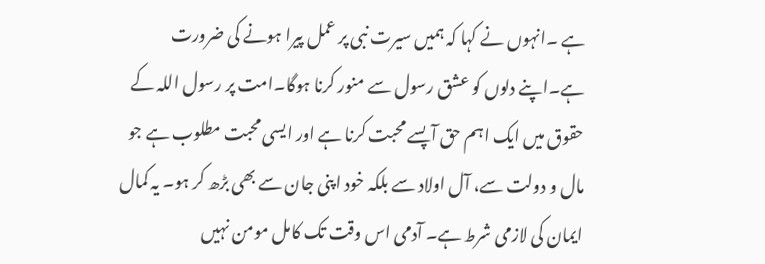ہے ۔انہوں نے کہا کہ ہمیں سیرت نبی پر عمل پیرا ہونے کی ضرورت ہے۔اپنے دلوں کو عشق رسول سے منور کرنا ہوگا۔امت پر رسول اللہ کے حقوق میں ایک اہم حق آپسے محبت کرنا ہے اور ایسی محبت مطلوب ہے جو مال و دولت سے، آل اولاد سے بلکہ خود اپنی جان سے بھی بڑھ کر ہو۔ یہ کمال ایمان کی لازمی شرط ہے۔ آدمی اس وقت تک کامل مومن نہیں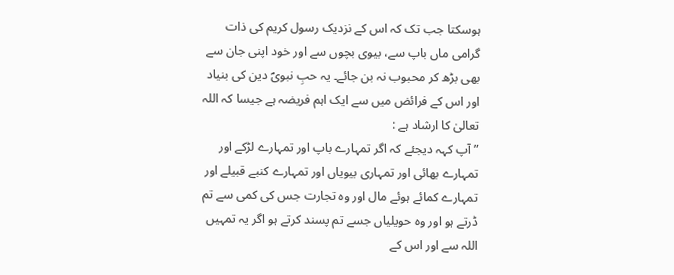ہوسکتا جب تک کہ اس کے نزدیک رسول کریم کی ذات گرامی ماں باپ سے، بیوی بچوں سے اور خود اپنی جان سے بھی بڑھ کر محبوب نہ بن جائے۔ یہ حبِ نبویؐ دین کی بنیاد اور اس کے فرائض میں سے ایک اہم فریضہ ہے جیسا کہ اللہ تعالیٰ کا ارشاد ہے :
” آپ کہہ دیجئے کہ اگر تمہارے باپ اور تمہارے لڑکے اور تمہارے بھائی اور تمہاری بیویاں اور تمہارے کنبے قبیلے اور تمہارے کمائے ہوئے مال اور وہ تجارت جس کی کمی سے تم ڈرتے ہو اور وہ حویلیاں جسے تم پسند کرتے ہو اگر یہ تمہیں اللہ سے اور اس کے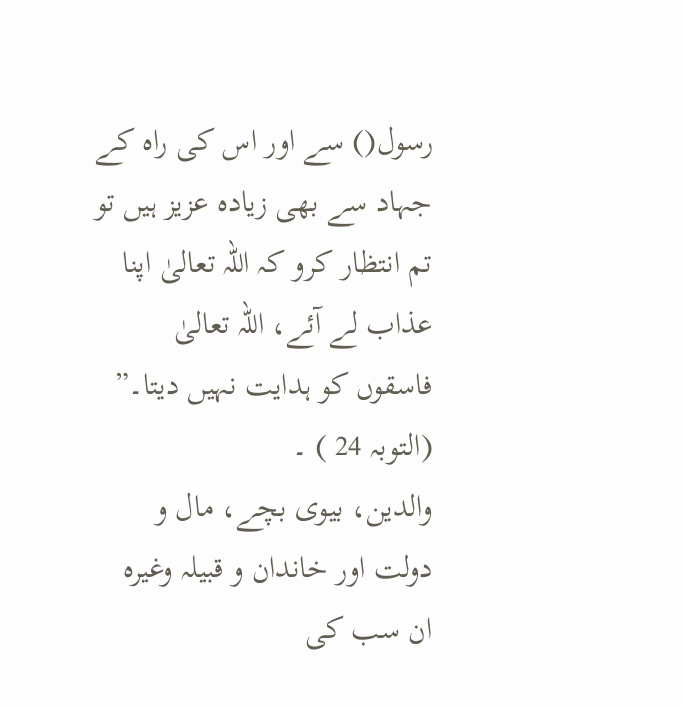رسول() سے اور اس کی راہ کے جہاد سے بھی زیادہ عزیز ہیں تو تم انتظار کرو کہ اللہ تعالیٰ اپنا عذاب لے آئے، اللہ تعالیٰ فاسقوں کو ہدایت نہیں دیتا۔” (التوبہ 24 ) ۔
والدین، بیوی بچے، مال و دولت اور خاندان و قبیلہ وغیرہ ان سب کی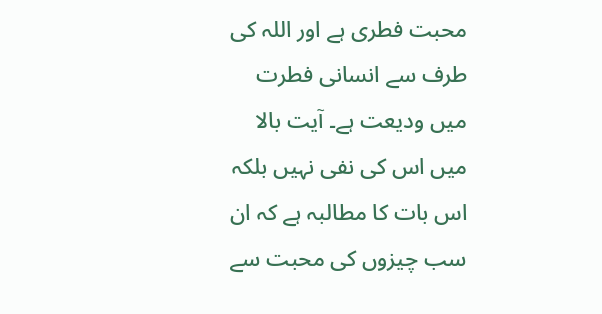محبت فطری ہے اور اللہ کی طرف سے انسانی فطرت میں ودیعت ہے۔ آیت بالا میں اس کی نفی نہیں بلکہ اس بات کا مطالبہ ہے کہ ان سب چیزوں کی محبت سے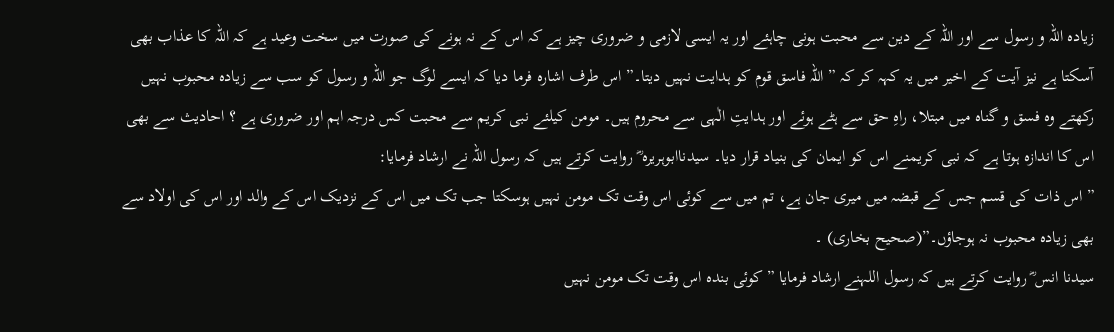زیادہ اللہ و رسول سے اور اللہ کے دین سے محبت ہونی چاہئے اور یہ ایسی لازمی و ضروری چیز ہے کہ اس کے نہ ہونے کی صورت میں سخت وعید ہے کہ اللہ کا عذاب بھی آسکتا ہے نیز آیت کے اخیر میں یہ کہہ کر کہ ” اللہ فاسق قوم کو ہدایت نہیں دیتا۔” اس طرف اشارہ فرما دیا کہ ایسے لوگ جو اللہ و رسول کو سب سے زیادہ محبوب نہیں رکھتے وہ فسق و گناہ میں مبتلا، راہِ حق سے ہٹے ہوئے اور ہدایتِ الٰہی سے محروم ہیں۔ مومن کیلئے نبی کریم سے محبت کس درجہ اہم اور ضروری ہے ؟ احادیث سے بھی اس کا اندازہ ہوتا ہے کہ نبی کریمنے اس کو ایمان کی بنیاد قرار دیا۔ سیدناابوہریرہ ؓ روایت کرتے ہیں کہ رسول اللہ نے ارشاد فرمایا:
” اس ذات کی قسم جس کے قبضہ میں میری جان ہے، تم میں سے کوئی اس وقت تک مومن نہیں ہوسکتا جب تک میں اس کے نزدیک اس کے والد اور اس کی اولاد سے بھی زیادہ محبوب نہ ہوجاؤں۔”(صحیح بخاری) ۔
سیدنا انس ؓ روایت کرتے ہیں کہ رسول اللہنے ارشاد فرمایا ” کوئی بندہ اس وقت تک مومن نہیں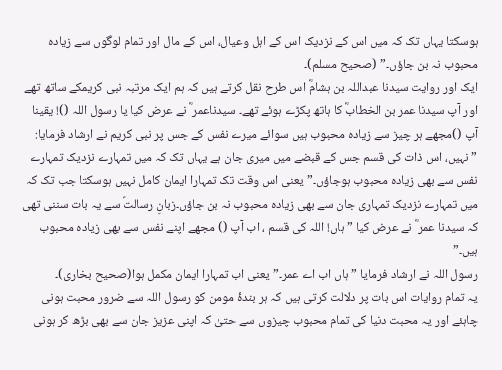ہوسکتا یہاں تک کہ میں اس کے نزدیک اس کے اہل وعیال، اس کے مال اور تمام لوگوں سے زیادہ محبوب نہ بن جاؤں۔” (صحیح مسلم)۔
ایک اور روایت سیدنا عبداللہ بن ہشامؓ اس طرح نقل کرتے ہیں کہ ہم ایک مرتبہ نبی کریمکے ساتھ تھے اور آپ سیدنا عمر بن الخطابؓ کا ہاتھ پکڑے ہوئے تھے۔ سیدناعمر ؓ نے عرض کیا یا رسول اللہ ()! یقینا آپ ()مجھے ہر چیز سے زیادہ محبوب ہیں سوائے میرے نفس کے جس پر نبی کریم نے ارشاد فرمایا:
” نہیں، اس ذات کی قسم جس کے قبضے میں میری جان ہے یہاں تک کہ میں تمہارے نزدیک تمہارے نفس سے بھی زیادہ محبوب ہوجاؤں۔” یعنی اس وقت تک تمہارا ایمان کامل نہیں ہوسکتا جب تک کہ میں تمہارے نزدیک تمہاری جان سے بھی زیادہ محبوب نہ بن جاؤں۔زبانِ رسالتؐ سے یہ بات سننی تھی کہ سیدنا عمر ؓ نے عرض کیا ” ہاں! اللہ کی قسم ، اب آپ () مجھے اپنے نفس سے بھی زیادہ محبوب ہیں۔”
رسول اللہ نے ارشاد فرمایا ” ہاں اب اے عمر۔” یعنی اب تمہارا ایمان مکمل ہوا(صحیح بخاری)۔
یہ تمام روایات اس بات پر دلالت کرتی ہیں کہ ہر بندۂ مومن کو رسول اللہ سے ضرور محبت ہونی چاہئے اور یہ محبت دنیا کی تمام محبوب چیزوں سے حتیٰ کہ اپنی عزیز جان سے بھی بڑھ کر ہونی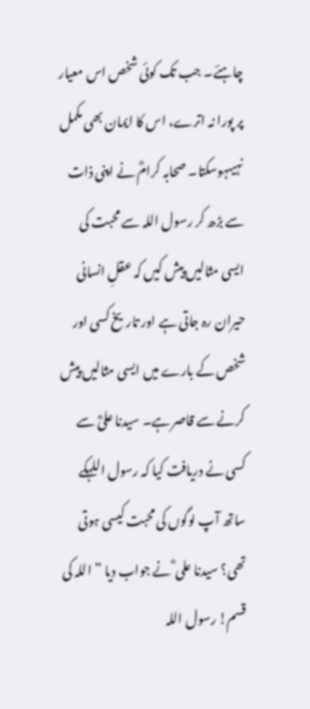چاہئے۔ جب تک کوئی شخص اس معیار پر پورا نہ اترے، اس کا ایمان بھی مکمل نہیںہوسکتا۔ صحابہ کرامؓ نے اپنی ذات سے بڑھ کر رسول اللہ سے محبت کی ایسی مثالیں پیش کیں کہ عقلِ انسانی حیران رہ جاتی ہے اور تاریخ کسی اور شخص کے بارے میں ایسی مثالیں پیش کرنے سے قاصر ہے۔ سیدنا علیؓ سے کسی نے دریافت کیا کہ رسول اللہکے ساتھ آپ لوگوں کی محبت کیسی ہوتی تھی؟ سیدنا علی ؓ نے جواب دیا ” اللہ کی قسم! رسول اللہ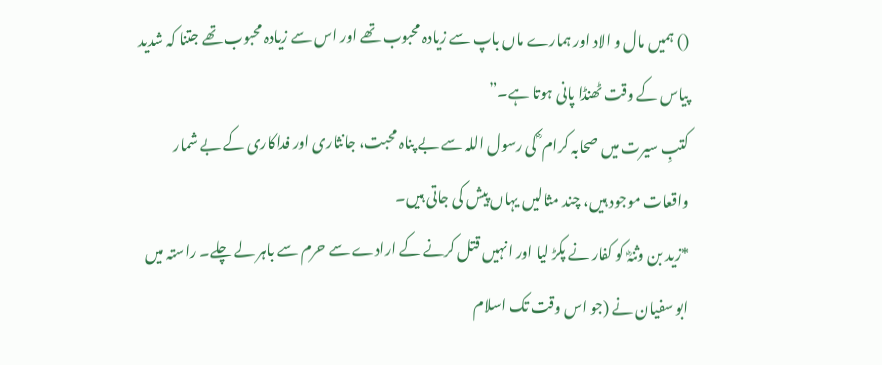() ہمیں مال و الاد اور ہمارے ماں باپ سے زیادہ محبوب تھے اور اس سے زیادہ محبوب تھے جتنا کہ شدید پیاس کے وقت ٹھنڈا پانی ہوتا ہے۔”
کتبِ سیرت میں صحابہ کرام ؓ کی رسول اللہ سے بے پناہ محبت، جانثاری اور فداکاری کے بے شمار واقعات موجود ہیں، چند مثالیں یہاں پیش کی جاتی ہیں۔
*زید بن وثنہؓ کو کفار نے پکڑ لیا اور انہیں قتل کرنے کے ارادے سے حرم سے باہر لے چلے۔ راستہ میں ابو سفیان نے (جو اس وقت تک اسلام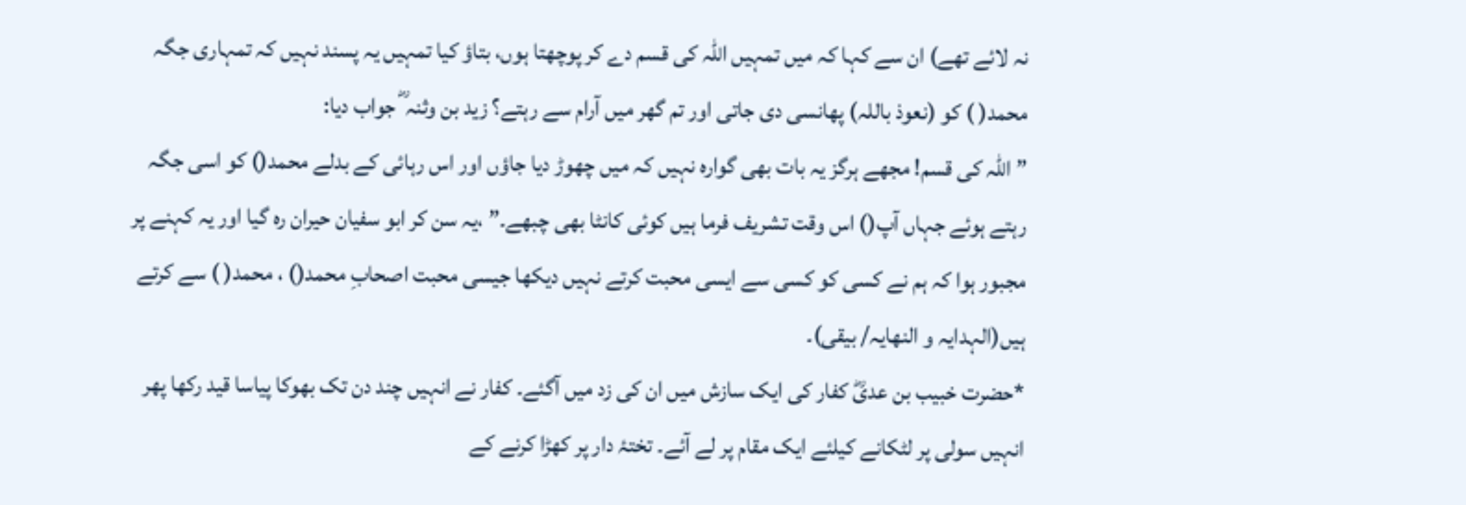نہ لائے تھے) ان سے کہا کہ میں تمہیں اللہ کی قسم دے کر پوچھتا ہوں، بتاؤ کیا تمہیں یہ پسند نہیں کہ تمہاری جگہ محمد( ) کو (نعوذ باللہ) پھانسی دی جاتی اور تم گھر میں آرام سے رہتے؟ زید بن وثنہ ؓ جواب دیا:
” اللہ کی قسم! مجھے ہرگز یہ بات بھی گوارہ نہیں کہ میں چھوڑ دیا جاؤں اور اس رہائی کے بدلے محمد() کو اسی جگہ رہتے ہوئے جہاں آپ() اس وقت تشریف فرما ہیں کوئی کانٹا بھی چبھے۔” ،یہ سن کر ابو سفیان حیران رہ گیا اور یہ کہنے پر مجبور ہوا کہ ہم نے کسی کو کسی سے ایسی محبت کرتے نہیں دیکھا جیسی محبت اصحابِ محمد() ، محمد( ) سے کرتے ہیں(الہدایہ و النھایہ/ بیقی)۔
*حضرت خبیب بن عدیؓ کفار کی ایک سازش میں ان کی زد میں آگئے۔ کفار نے انہیں چند دن تک بھوکا پیاسا قید رکھا پھر انہیں سولی پر لٹکانے کیلئے ایک مقام پر لے آئے۔ تختۂ دار پر کھڑا کرنے کے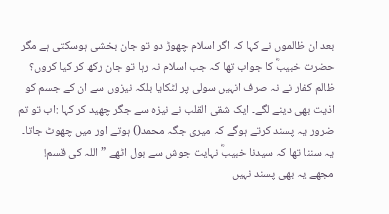بعد ان ظالموں نے کہا کہ اگر اسلام چھوڑ دو تو جان بخشی ہوسکتی ہے مگر حضرت خبیبؓ کا جواب تھا کہ جب اسلام نہ رہا تو جان رکھ کر کیا کروں؟ ظالم کفار نے نہ صرف انہیں سولی پر لٹکایا بلکہ نیزوں سے ان کے جسم کو اذیت بھی دینے لگے۔ ایک شقی القلب نے نیزہ سے جگر چھید کر کہا :اب تو تم ضرور یہ پسند کرتے ہوگے کہ میری جگہ محمد() ہوتے اور میں چھوٹ جاتا۔ یہ سننا تھا کہ سیدنا خبیبؓ نہایت جوش سے بول اٹھے ” اللہ کی قسم! مجھے یہ بھی پسند نہیں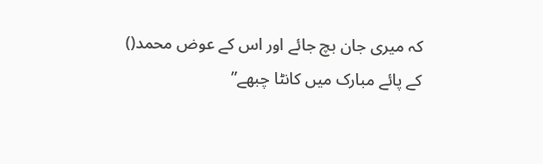کہ میری جان بچ جائے اور اس کے عوض محمد() کے پائے مبارک میں کانٹا چبھے”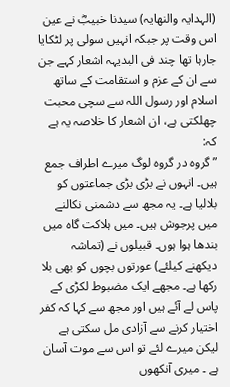(الہدایہ والنھایہ) سیدنا خبیبؓ نے عین اس وقت پر جبکہ انہیں سولی پر لٹکایا جارہا تھا چند فی البدیہہ اشعار کہے جن سے ان کے عزم و استقامت کے ساتھ اسلام اور رسول اللہ سے سچی محبت چھلکتی ہے، ان اشعار کا خلاصہ یہ ہے کہ:
” گروہ در گروہ لوگ میرے اطراف جمع ہیں۔ انہوں نے بڑی بڑی جماعتوں کو بلالیا ہے۔ یہ مجھ سے دشمنی نکالنے میں پرجوش ہیں۔ میں ہلاکت گاہ میں بندھا ہوا ہوں۔ قبیلوں نے (تماشہ دیکھنے کیلئے) عورتوں بچوں کو بھی بلا رکھا ہے۔ مجھے ایک مضبوط لکڑی کے پاس لے آئے ہیں اور مجھ سے کہا کہ کفر اختیار کرنے سے آزادی مل سکتی ہے لیکن میرے لئے تو اس سے موت آسان ہے ۔ میری آنکھوں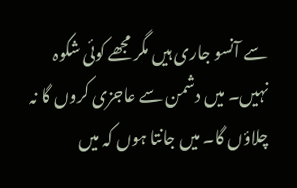سے آنسو جاری ہیں مگر مجھے کوئی شکوہ نہیں۔ میں دشمن سے عاجزی کروں گا نہ چلاؤں گا۔ میں جانتا ہوں کہ میں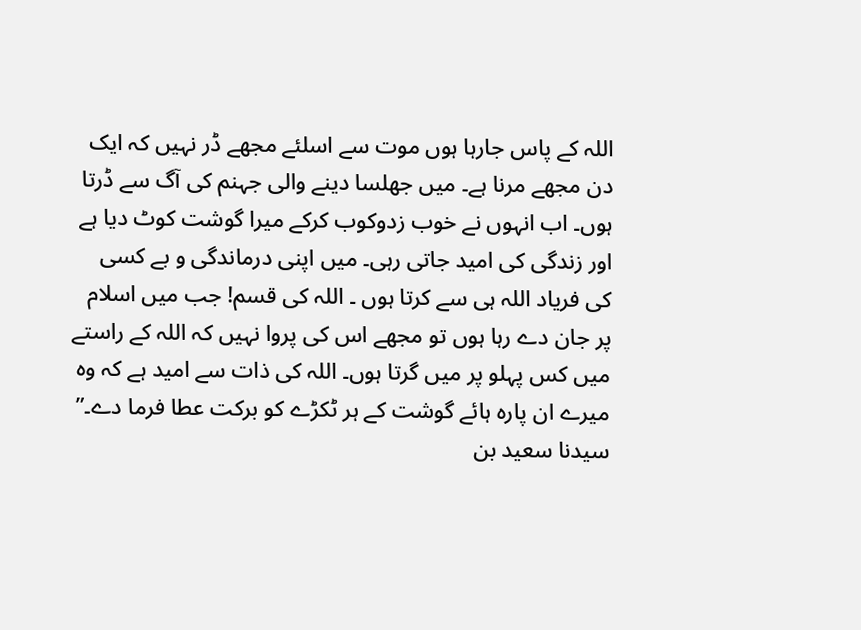اللہ کے پاس جارہا ہوں موت سے اسلئے مجھے ڈر نہیں کہ ایک دن مجھے مرنا ہے۔ میں جھلسا دینے والی جہنم کی آگ سے ڈرتا ہوں۔ اب انہوں نے خوب زدوکوب کرکے میرا گوشت کوٹ دیا ہے اور زندگی کی امید جاتی رہی۔ میں اپنی درماندگی و بے کسی کی فریاد اللہ ہی سے کرتا ہوں ۔ اللہ کی قسم! جب میں اسلام پر جان دے رہا ہوں تو مجھے اس کی پروا نہیں کہ اللہ کے راستے میں کس پہلو پر میں گرتا ہوں۔ اللہ کی ذات سے امید ہے کہ وہ میرے ان پارہ ہائے گوشت کے ہر ٹکڑے کو برکت عطا فرما دے۔”
سیدنا سعید بن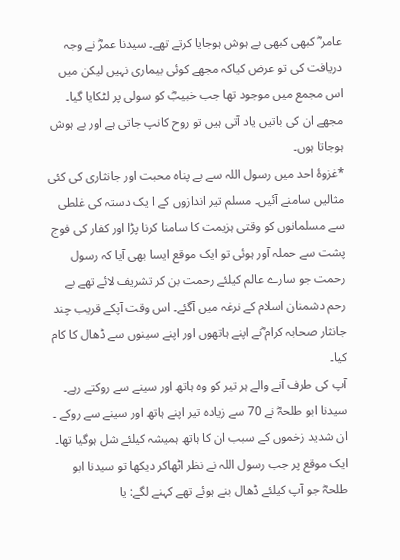عامر ؓ کبھی کبھی بے ہوش ہوجایا کرتے تھے۔ سیدنا عمرؓ نے وجہ دریافت کی تو عرض کیاکہ مجھے کوئی بیماری نہیں لیکن میں اس مجمع میں موجود تھا جب خبیبؓ کو سولی پر لٹکایا گیا۔ مجھے ان کی باتیں یاد آتی ہیں تو روح کانپ جاتی ہے اور بے ہوش ہوجاتا ہوں۔
*غزوۂ احد میں رسول اللہ سے بے پناہ محبت اور جانثاری کی کئی مثالیں سامنے آئیں۔ مسلم تیر اندازوں کے ا یک دستہ کی غلطی سے مسلمانوں کو وقتی ہزیمت کا سامنا کرنا پڑا اور کفار کی فوج پشت سے حملہ آور ہوئی تو ایک موقع ایسا بھی آیا کہ رسول رحمت جو سارے عالم کیلئے رحمت بن کر تشریف لائے تھے بے رحم دشمنان اسلام کے نرغہ میں آگئے۔ اس وقت آپکے قریب چند جانثار صحابہ کرام ؓنے اپنے ہاتھوں اور اپنے سینوں سے ڈھال کا کام کیا۔
آپ کی طرف آنے والے ہر تیر کو وہ ہاتھ اور سینے سے روکتے رہے۔ سیدنا ابو طلحہؓ نے 70 سے زیادہ تیر اپنے ہاتھ اور سینے سے روکے ۔ ان شدید زخموں کے سبب ان کا ہاتھ ہمیشہ کیلئے شل ہوگیا تھا۔ ایک موقع پر جب رسول اللہ نے نظر اٹھاکر دیکھا تو سیدنا ابو طلحہؓ جو آپ کیلئے ڈھال بنے ہوئے تھے کہنے لگے: یا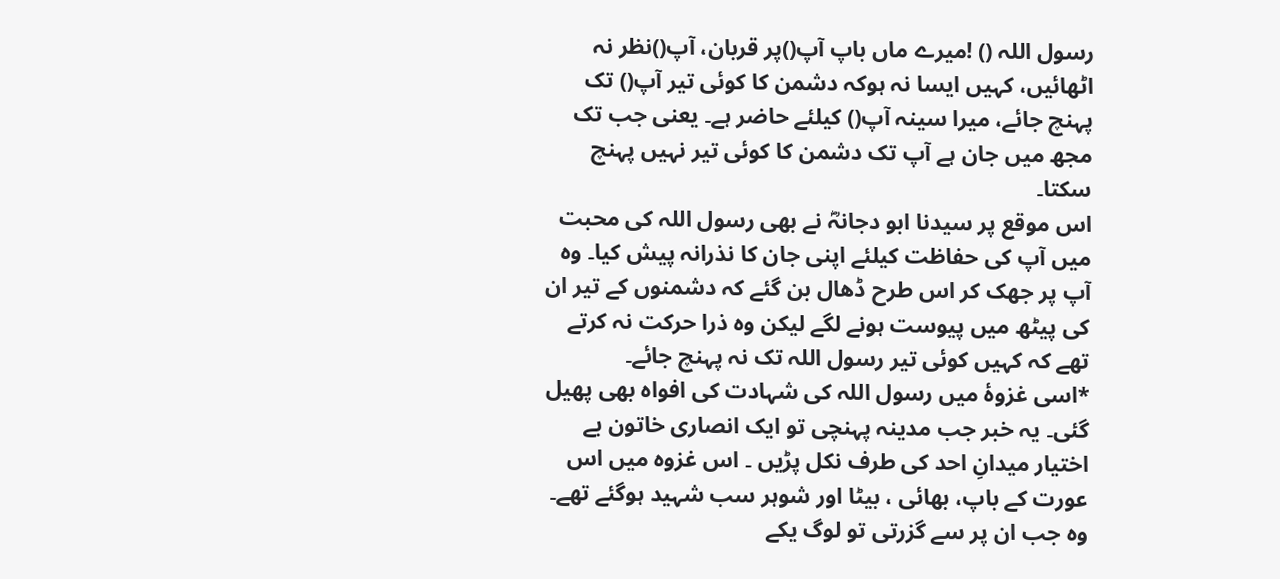رسول اللہ () !میرے ماں باپ آپ()پر قربان، آپ()نظر نہ اٹھائیں، کہیں ایسا نہ ہوکہ دشمن کا کوئی تیر آپ() تک پہنچ جائے، میرا سینہ آپ() کیلئے حاضر ہے۔ یعنی جب تک مجھ میں جان ہے آپ تک دشمن کا کوئی تیر نہیں پہنچ سکتا۔
اس موقع پر سیدنا ابو دجانہؓ نے بھی رسول اللہ کی محبت میں آپ کی حفاظت کیلئے اپنی جان کا نذرانہ پیش کیا۔ وہ آپ پر جھک کر اس طرح ڈھال بن گئے کہ دشمنوں کے تیر ان کی پیٹھ میں پیوست ہونے لگے لیکن وہ ذرا حرکت نہ کرتے تھے کہ کہیں کوئی تیر رسول اللہ تک نہ پہنچ جائے۔
*اسی غزوۂ میں رسول اللہ کی شہادت کی افواہ بھی پھیل گئی۔ یہ خبر جب مدینہ پہنچی تو ایک انصاری خاتون بے اختیار میدانِ احد کی طرف نکل پڑیں ۔ اس غزوہ میں اس عورت کے باپ، بھائی ، بیٹا اور شوہر سب شہید ہوگئے تھے۔ وہ جب ان پر سے گزرتی تو لوگ یکے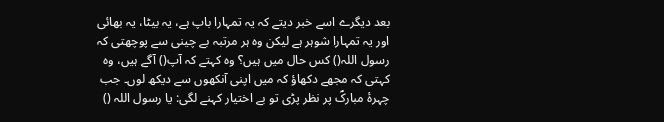بعد دیگرے اسے خبر دیتے کہ یہ تمہارا باپ ہے، یہ بیٹا، یہ بھائی اور یہ تمہارا شوہر ہے لیکن وہ ہر مرتبہ بے چینی سے پوچھتی کہ رسول اللہ() کس حال میں ہیں؟ وہ کہتے کہ آپ() آگے ہیں، وہ کہتی کہ مجھے دکھاؤ کہ میں اپنی آنکھوں سے دیکھ لوں۔ جب چہرۂ مبارکؐ پر نظر پڑی تو بے اختیار کہنے لگی: یا رسول اللہ ()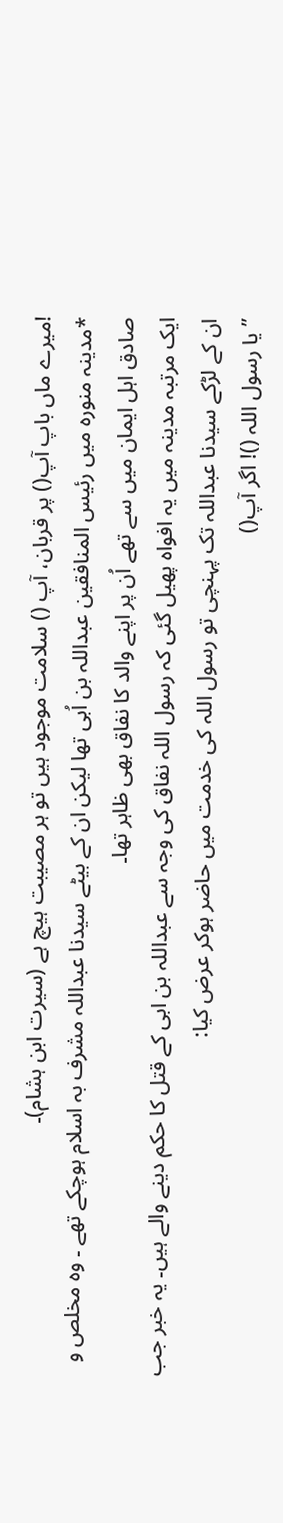!میرے ماں باپ آپ() پر قربان، آپ () سلامت موجود ہیں تو ہر مصیبت ہیچ ہے (سیرت ابن ہشام)۔
*مدینہ منورہ میں رئیس المنافقین عبداللہ بن اُبی تھا لیکن ان کے بیٹے سیدنا عبداللہ مشرف بہ اسلام ہوچکے تھے ۔ وہ مخلص و صادق اہل ایمان میں سے تھے اُن پر اپنے والد کا نفاق بھی ظاہر تھا۔
ایک مرتبہ مدینہ میں یہ افواہ پھیل گئی کہ رسول اللہ نفاق کی وجہ سے عبداللہ بن ابی کے قتل کا حکم دینے والے ہیں۔ یہ خبر جب ان کے لڑکے سیدنا عبداللہ تک پہنچی تو رسول اللہ کی خدمت میں حاضر ہوکر عرض کیا:
” یا رسول اللہ ()! اگر آپ()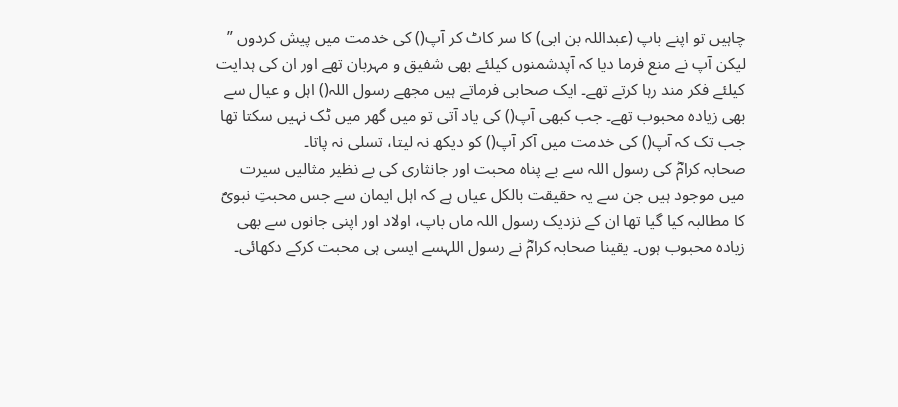چاہیں تو اپنے باپ (عبداللہ بن ابی) کا سر کاٹ کر آپ() کی خدمت میں پیش کردوں ” لیکن آپ نے منع فرما دیا کہ آپدشمنوں کیلئے بھی شفیق و مہربان تھے اور ان کی ہدایت کیلئے فکر مند رہا کرتے تھے۔ ایک صحابی فرماتے ہیں مجھے رسول اللہ() اہل و عیال سے بھی زیادہ محبوب تھے۔ جب کبھی آپ() کی یاد آتی تو میں گھر میں ٹک نہیں سکتا تھا جب تک کہ آپ() کی خدمت میں آکر آپ() کو دیکھ نہ لیتا، تسلی نہ پاتا۔
صحابہ کرامؓ کی رسول اللہ سے بے پناہ محبت اور جانثاری کی بے نظیر مثالیں سیرت میں موجود ہیں جن سے یہ حقیقت بالکل عیاں ہے کہ اہل ایمان سے جس محبتِ نبویؐ کا مطالبہ کیا گیا تھا ان کے نزدیک رسول اللہ ماں باپ، اولاد اور اپنی جانوں سے بھی زیادہ محبوب ہوں۔ یقینا صحابہ کرامؓ نے رسول اللہسے ایسی ہی محبت کرکے دکھائی۔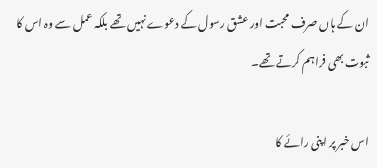ان کے ہاں صرف محبت اور عشق رسول کے دعوے نہیں تھے بلکہ عمل سے وہ اس کا ثبوت بھی فراہم کرتے تھے۔

اس خبر پر اپنی رائے کا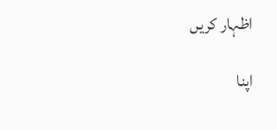اظہار کریں

اپنا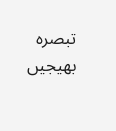تبصرہ بھیجیں